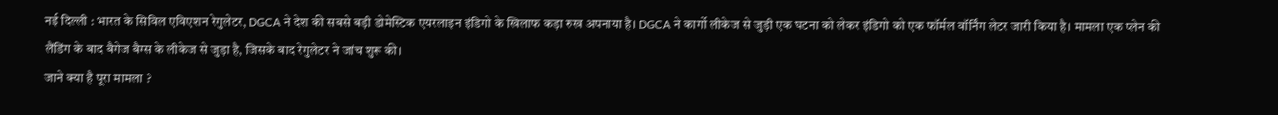नई दिल्ली : भारत के सिविल एविएशन रेगुलेटर, DGCA ने देश की सबसे बड़ी डोमेस्टिक एयरलाइन इंडिगो के खिलाफ कड़ा रुख अपनाया है। DGCA ने कार्गो लीकेज से जुड़ी एक घटना को लेकर इंडिगो को एक फॉर्मल वॉर्निंग लेटर जारी किया है। मामला एक प्लेन की लैंडिंग के बाद बैगेज बैग्स के लीकेज से जुड़ा है, जिसके बाद रेगुलेटर ने जांच शुरू की।
जाने क्या है पूरा मामला ?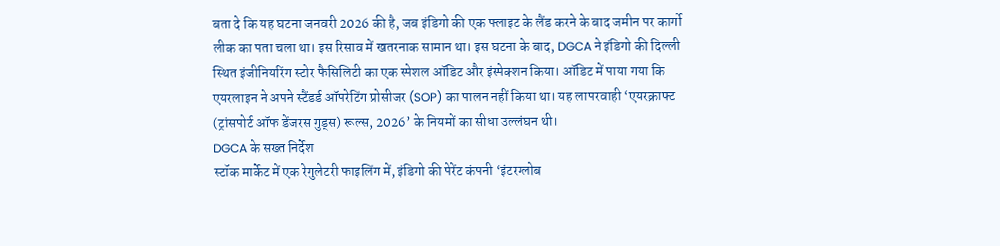बता दे कि यह घटना जनवरी 2026 की है, जब इंडिगो की एक फ्लाइट के लैंड करने के बाद जमीन पर कार्गो लीक का पता चला था। इस रिसाव में खतरनाक सामान था। इस घटना के बाद, DGCA ने इंडिगो की दिल्ली स्थित इंजीनियरिंग स्टोर फैसिलिटी का एक स्पेशल ऑडिट और इंस्पेक्शन किया। ऑडिट में पाया गया कि एयरलाइन ने अपने स्टैंडर्ड ऑपरेटिंग प्रोसीजर (SOP) का पालन नहीं किया था। यह लापरवाही ‘एयरक्राफ्ट (ट्रांसपोर्ट ऑफ डेंजरस गुड्स) रूल्स, 2026’ के नियमों का सीधा उल्लंघन थी।
DGCA के सख्त निर्देश
स्टॉक मार्केट में एक रेगुलेटरी फाइलिंग में, इंडिगो की पेरेंट कंपनी ‘इंटरग्लोब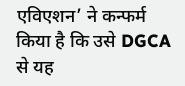एविएशन’ ने कन्फर्म किया है कि उसे DGCA से यह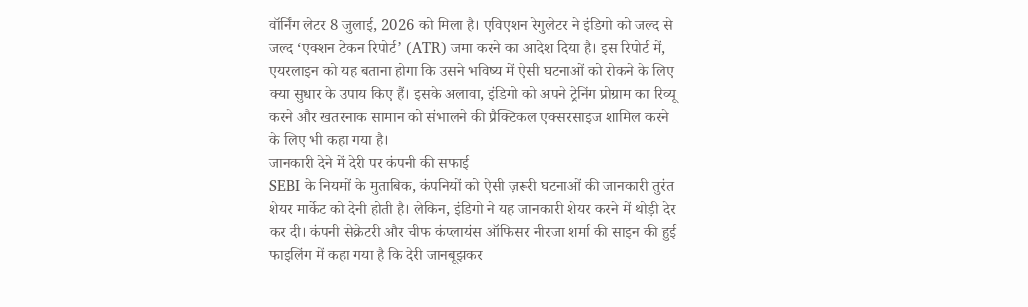वॉर्निंग लेटर 8 जुलाई, 2026 को मिला है। एविएशन रेगुलेटर ने इंडिगो को जल्द से जल्द ‘एक्शन टेकन रिपोर्ट’ (ATR) जमा करने का आदेश दिया है। इस रिपोर्ट में, एयरलाइन को यह बताना होगा कि उसने भविष्य में ऐसी घटनाओं को रोकने के लिए क्या सुधार के उपाय किए हैं। इसके अलावा, इंडिगो को अपने ट्रेनिंग प्रोग्राम का रिव्यू करने और खतरनाक सामान को संभालने की प्रैक्टिकल एक्सरसाइज शामिल करने के लिए भी कहा गया है।
जानकारी देने में देरी पर कंपनी की सफाई
SEBI के नियमों के मुताबिक, कंपनियों को ऐसी ज़रूरी घटनाओं की जानकारी तुरंत शेयर मार्केट को देनी होती है। लेकिन, इंडिगो ने यह जानकारी शेयर करने में थोड़ी देर कर दी। कंपनी सेक्रेटरी और चीफ कंप्लायंस ऑफिसर नीरजा शर्मा की साइन की हुई फाइलिंग में कहा गया है कि देरी जानबूझकर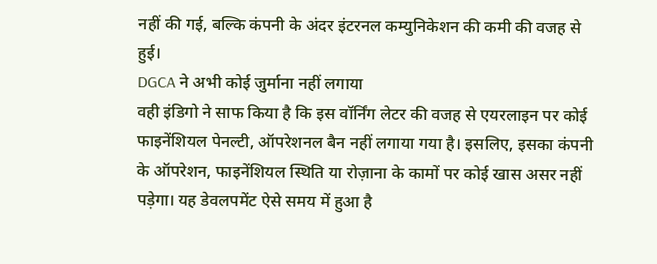नहीं की गई, बल्कि कंपनी के अंदर इंटरनल कम्युनिकेशन की कमी की वजह से हुई।
DGCA ने अभी कोई जुर्माना नहीं लगाया
वही इंडिगो ने साफ किया है कि इस वॉर्निंग लेटर की वजह से एयरलाइन पर कोई फाइनेंशियल पेनल्टी, ऑपरेशनल बैन नहीं लगाया गया है। इसलिए, इसका कंपनी के ऑपरेशन, फाइनेंशियल स्थिति या रोज़ाना के कामों पर कोई खास असर नहीं पड़ेगा। यह डेवलपमेंट ऐसे समय में हुआ है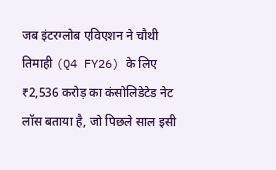जब इंटरग्लोब एविएशन ने चौथी तिमाही (Q4 FY26) के लिए ₹2,536 करोड़ का कंसोलिडेटेड नेट लॉस बताया है, जो पिछले साल इसी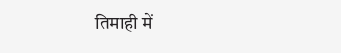तिमाही में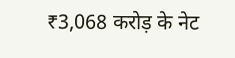₹3,068 करोड़ के नेट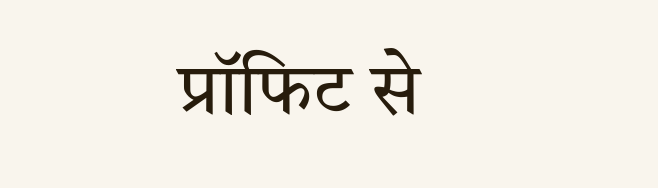प्रॉफिट से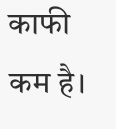काफी कम है।